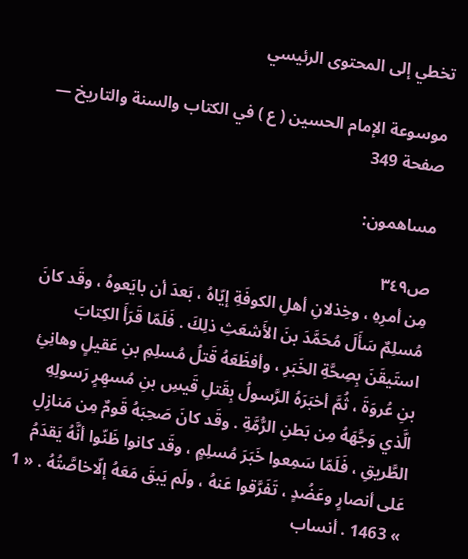تخطي إلى المحتوى الرئيسي

موسوعة الإمام الحسين ( ع ) في الكتاب والسنة والتاريخ — صفحة 349

مساهمون:

ص٣٤٩
مِن أمرِهِ ، وخِذلانِ أهلِ الكوفَةِ إيّاهُ ، بَعدَ أن بايَعوهُ ، وقَد كانَ مُسلِمٌ سَأَلَ مُحَمَّدَ بنَ الأَشعَثِ ذلِكَ . فَلَمّا قَرَأَ الكِتابَ استَيقَنَ بِصِحَّةِ الخَبَرِ ، وأفظَعَهُ قَتلُ مُسلِمِ بنِ عَقيلٍ وهانِئِ بنِ عُروَةَ ، ثُمَّ أخبَرَهُ الرَّسولُ بِقَتلِ قَيسِ بنِ مُسهِرٍ رَسولِهِ الَّذي وَجَّهَهُ مِن بَطنِ الرُّمَّةِ . وقَد كانَ صَحِبَهُ قَومٌ مِن مَنازِلِ الطَّريقِ ، فَلَمّا سَمِعوا خَبَرَ مُسلِمٍ ، وقَد كانوا ظَنّوا أنَّهُ يَقدَمُ عَلى أنصارٍ وعَضُدٍ ، تَفَرَّقوا عَنهُ ، ولَم يَبقَ مَعَهُ إلّاخاصَّتُهُ . « 1 » 1463 . أنساب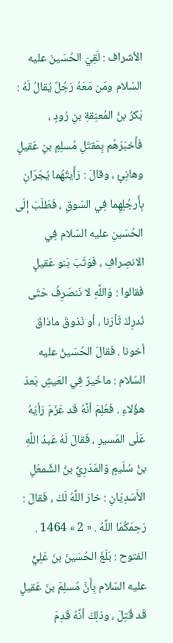الأشراف : لَقِيَ الحُسَينَ عليه السّلام ومَن مَعَهُ رَجُلٌ يُقالُ لَهُ : بَكرُ بنُ المُعنِقةِ بنِ رُودٍ ، فَأَخبَرَهُم بِمَقتَلِ مُسلِمِ بنِ عَقيلٍ وهانِئٍ ، وقالَ : رَأَيتُهُما يُجَرّانِ بِأَرجُلِهِما فِي السّوقِ ، فَطَلَبَ إلَى الحُسَينِ عليه السّلام فِي الانصِرافِ ، فَوَثَبَ بَنو عَقيلٍ فَقالوا : وَاللَّهِ لا نَنصَرِفُ حَتّى نُدرِكَ ثَأرَنا ، أو نَذوقَ ماذاقَ أخونا . فَقالَ الحُسَينُ عليه السّلام : ماخَيرٌ فِي العَيشِ بَعدَ هؤُلاءِ . فَعُلِمَ أنَّهُ قَد عَزَمَ رَأيَهُ عَلَى المَسيرِ ، فَقالَ لَهُ عَبدُ اللَّهِ بنُ سُلَيمٍ وَالمَدَرِيُّ بنُ الشِّمعَلِ الأَسَدِيّانِ : خارَ اللَّهُ لَكَ ، فَقالَ : رَحِمَكُمَا اللَّهُ . « 2 » 1464 . الفتوح : بَلَغَ الحُسَينَ بنَ عَلِيٍّ عليه السّلام بِأَنَّ مُسلِمَ بنَ عَقيلٍ قَد قُتِلَ ، وذلِكَ أنَّهُ قَدِمَ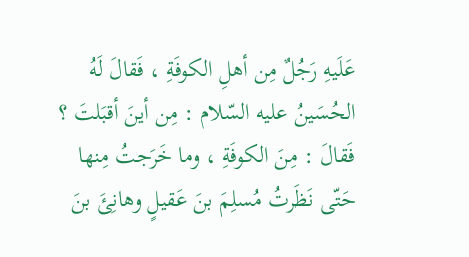عَلَيهِ رَجُلٌ مِن أهلِ الكوفَةِ ، فَقالَ لَهُ الحُسَينُ عليه السّلام : مِن أينَ أقبَلتَ ؟ فَقالَ : مِنَ الكوفَةِ ، وما خَرَجتُ مِنها حَتّى نَظَرتُ مُسلِمَ بنَ عَقيلٍ وهانِئَ بنَ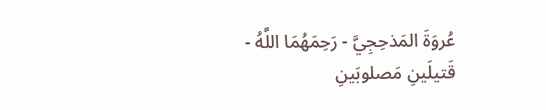عُروَةَ المَذحِجِيَّ - رَحِمَهُمَا اللَّهُ - قَتيلَينِ مَصلوبَينِ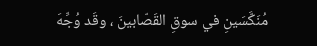مُنَكَّسَينِ في سوقِ القَصّابينَ ، وقَد وُجِّهَ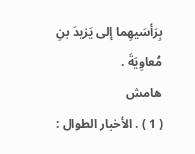بِرَأسَيهِما إلى يَزيدَ بنِ مُعاوِيَةَ .
هامش
( 1 ) . الأخبار الطوال :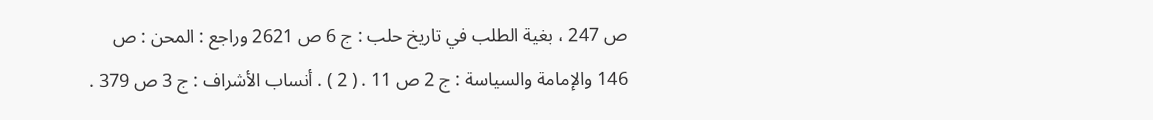ص 247 ، بغية الطلب في تاريخ حلب : ج 6 ص 2621 وراجع : المحن : ص 146 والإمامة والسياسة : ج 2 ص 11 . ( 2 ) . أنساب الأشراف : ج 3 ص 379 .